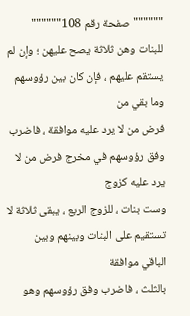""""""صفحة رقم 108""""""
للبنات وهن ثلاثة يصح عليهن ؛ وإن لم يستقم عليهم ، فإن كان بين رؤوسهم وما بقي من
فرض من لا يرد عليه موافقة ، فاضرب وفق رؤوسهم في مخرج فرض من لا يرد عليه كزوج
وست بنات ، للزوج الربع ، يبقى ثلاثة لا تستقيم على البنات وبينهم وبين الباقي موافقة
بالثلث ، فاضرب وفق رؤوسهم وهو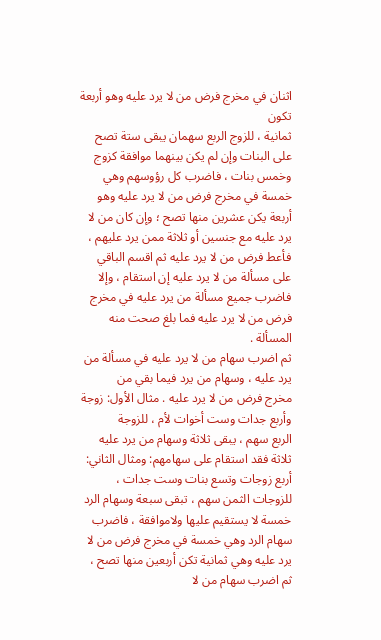اثنان في مخرج فرض من لا يرد عليه وهو أربعة تكون
ثمانية ، للزوج الربع سهمان يبقى ستة تصح على البنات وإن لم يكن بينهما موافقة كزوج
وخمس بنات ، فاضرب كل رؤوسهم وهي خمسة في مخرج فرض من لا يرد عليه وهو
أربعة يكن عشرين منها تصح ؛ وإن كان من لا يرد عليه مع جنسين أو ثلاثة ممن يرد عليهم ،
فأعط فرض من لا يرد عليه ثم اقسم الباقي على مسألة من لا يرد عليه إن استقام ، وإلا
فاضرب جميع مسألة من يرد عليه في مخرج فرض من لا يرد عليه فما بلغ صحت منه
المسألة .
ثم اضرب سهام من لا يرد عليه في مسألة من يرد عليه ، وسهام من يرد فيما بقي من
مخرج فرض من لا يرد عليه . مثال الأول: زوجة وأربع جدات وست أخوات لأم ، للزوجة
الربع سهم ، يبقى ثلاثة وسهام من يرد عليه ثلاثة فقد استقام على سهامهم: ومثال الثاني:
أربع زوجات وتسع بنات وست جدات ، للزوجات الثمن سهم ، تبقى سبعة وسهام الرد
خمسة لا يستقيم عليها ولاموافقة ، فاضرب سهام الرد وهي خمسة في مخرج فرض من لا
يرد عليه وهي ثمانية تكن أربعين منها تصح ، ثم اضرب سهام من لا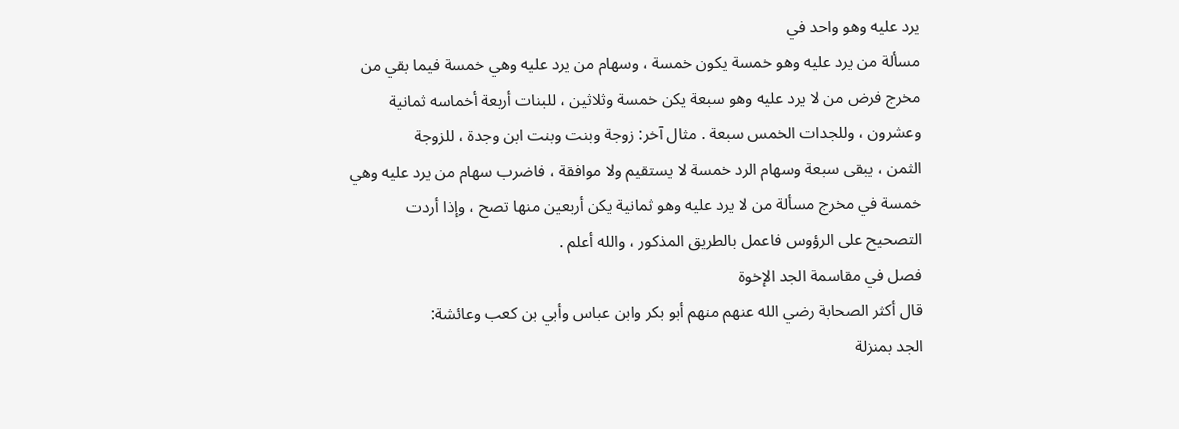يرد عليه وهو واحد في
مسألة من يرد عليه وهو خمسة يكون خمسة ، وسهام من يرد عليه وهي خمسة فيما بقي من
مخرج فرض من لا يرد عليه وهو سبعة يكن خمسة وثلاثين ، للبنات أربعة أخماسه ثمانية
وعشرون ، وللجدات الخمس سبعة . مثال آخر: زوجة وبنت وبنت ابن وجدة ، للزوجة
الثمن ، يبقى سبعة وسهام الرد خمسة لا يستقيم ولا موافقة ، فاضرب سهام من يرد عليه وهي
خمسة في مخرج مسألة من لا يرد عليه وهو ثمانية يكن أربعين منها تصح ، وإذا أردت
التصحيح على الرؤوس فاعمل بالطريق المذكور ، والله أعلم .
فصل في مقاسمة الجد الإخوة
قال أكثر الصحابة رضي الله عنهم منهم أبو بكر وابن عباس وأبي بن كعب وعائشة:
الجد بمنزلة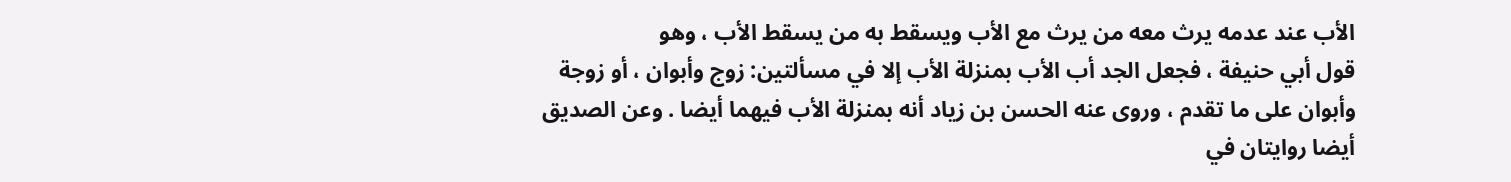الأب عند عدمه يرث معه من يرث مع الأب ويسقط به من يسقط الأب ، وهو
قول أبي حنيفة ، فجعل الجد أب الأب بمنزلة الأب إلا في مسألتين: زوج وأبوان ، أو زوجة
وأبوان على ما تقدم ، وروى عنه الحسن بن زياد أنه بمنزلة الأب فيهما أيضا . وعن الصديق
أيضا روايتان في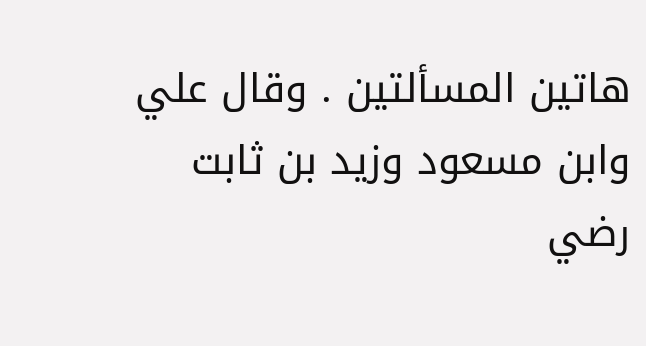هاتين المسألتين . وقال علي وابن مسعود وزيد بن ثابت رضي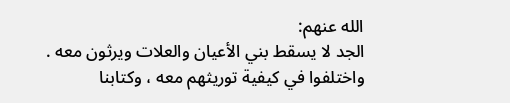الله عنهم:
الجد لا يسقط بني الأعيان والعلات ويرثون معه . واختلفوا في كيفية توريثهم معه ، وكتابنا